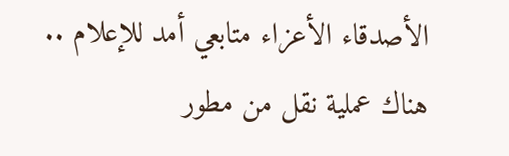الأصدقاء الأعزاء متابعي أمد للإعلام .. هناك عملية نقل من مطور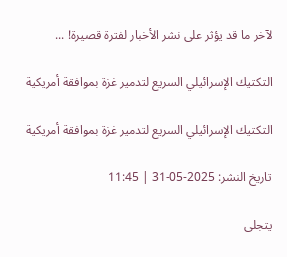لآخر ما قد يؤثر على نشر الأخبار لفترة قصيرة! ...

التكتيك الإسرائيلي السريع لتدمير غزة بموافقة أمريكية

التكتيك الإسرائيلي السريع لتدمير غزة بموافقة أمريكية

تاريخ النشر: 2025-05-31 | 11:45

يتجلى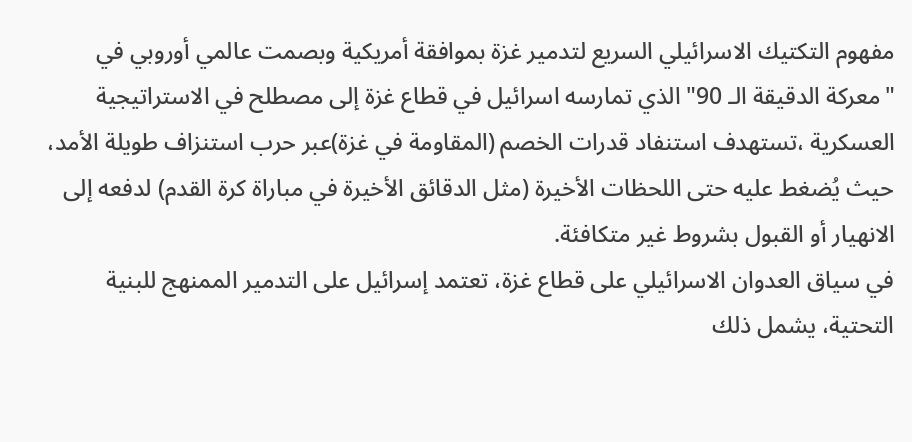مفهوم التكتيك الاسرائيلي السريع لتدمير غزة بموافقة أمريكية وبصمت عالمي أوروبي في "معركة الدقيقة الـ 90" الذي تمارسه اسرائيل في قطاع غزة إلى مصطلح في الاستراتيجية العسكرية ،تستهدف استنفاد قدرات الخصم (المقاومة في غزة)عبر حرب استنزاف طويلة الأمد، حيث يُضغط عليه حتى اللحظات الأخيرة (مثل الدقائق الأخيرة في مباراة كرة القدم) لدفعه إلى الانهيار أو القبول بشروط غير متكافئة.
في سياق العدوان الاسرائيلي على قطاع غزة، تعتمد إسرائيل على التدمير الممنهج للبنية التحتية، يشمل ذلك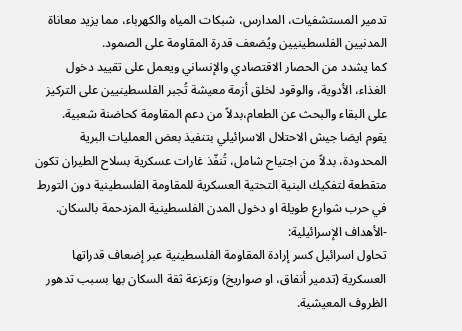تدمير المستشفيات، المدارس، شبكات المياه والكهرباء، مما يزيد معاناة المدنيين الفلسطينيين ويُضعف قدرة المقاومة على الصمود.
كما يشدد من الحصار الاقتصادي والإنساني ويعمل على تقييد دخول الغذاء، الأدوية، والوقود لخلق أزمة معيشة تُجبر الفلسطينيين على التركيز على البقاء والبحث عن الطعام،بدلاً من دعم المقاومة كحاضنة شعبية.
يقوم ايضا جيش الاحتلال الاسرائيلي بتنفيذ بعض العمليات البرية المحدودة، بدلاً من اجتياح شامل، تُنفّذ غارات عسكرية بسلاح الطيران تكون متقطعة لتفكيك البنية التحتية العسكرية للمقاومة الفلسطينية دون التورط في حرب شوارع طويلة او دخول المدن الفلسطينية المزدحمة بالسكان.
-الأهداف الإسرائيلية:
تحاول اسرائيل كسر إرادة المقاومة الفلسطينية عبر إضعاف قدراتها العسكرية (تدمير أنفاق، او صواريخ) وزعزعة ثقة السكان بها بسبب تدهور الظروف المعيشية.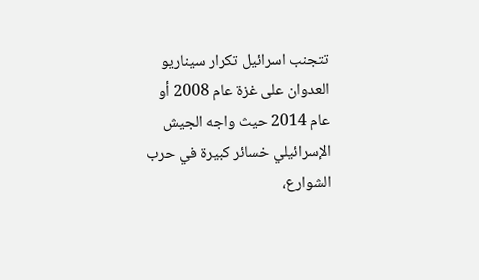تتجنب اسرائيل تكرار سيناريو العدوان على غزة عام 2008 أو عام 2014 حيث واجه الجيش الإسرائيلي خسائر كبيرة في حرب الشوارع،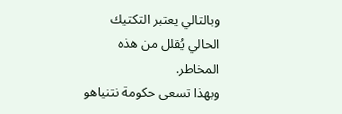وبالتالي يعتبر التكتيك الحالي يُقلل من هذه المخاطر.
وبهذا تسعى حكومة نتنياهو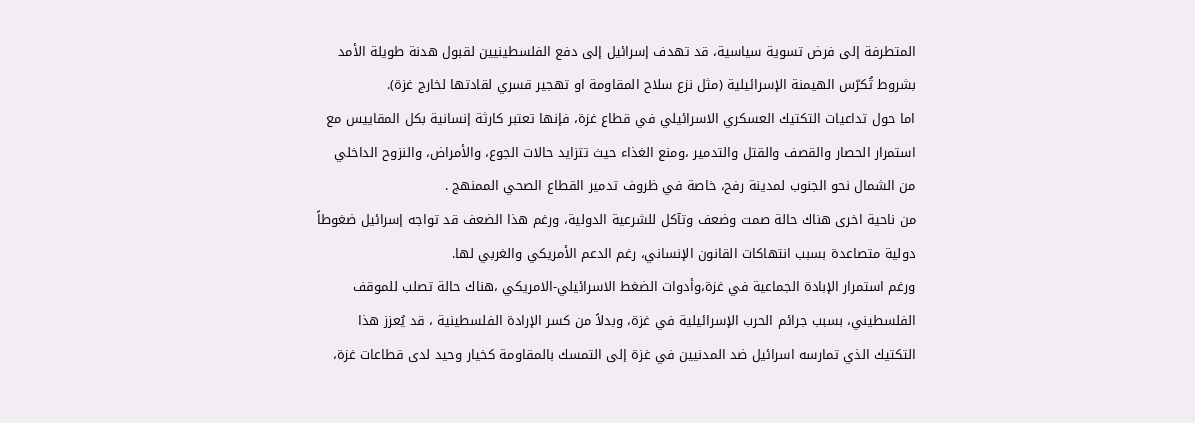المتطرفة إلى فرض تسوية سياسية، قد تهدف إسرائيل إلى دفع الفلسطينيين لقبول هدنة طويلة الأمد بشروط تُكرّس الهيمنة الإسرائيلية (مثل نزع سلاح المقاومة او تهجير قسري لقادتها لخارج غزة).
اما حول تداعيات التكتيك العسكري الاسرائيلي في قطاع غزة، فإنها تعتبر كارثة إنسانية بكل المقاييس مع استمرار الحصار والقصف والقتل والتدمير ،ومنع الغذاء حيث تتزايد حالات الجوع، والأمراض، والنزوح الداخلي من الشمال نحو الجنوب لمدينة رفح، خاصة في ظروف تدمير القطاع الصحي الممنهج .
من ناحية اخرى هناك حالة صمت وضعف وتآكل للشرعية الدولية، ورغم هذا الضعف قد تواجه إسرائيل ضغوطاً دولية متصاعدة بسبب انتهاكات القانون الإنساني، رغم الدعم الأمريكي والغربي لها.
ورغم استمرار الإبادة الجماعية في غزة،وأدوات الضغط الاسرائيلي-الامريكي ،هناك حالة تصلب للموقف الفلسطيني، بسبب جرائم الحرب الإسرائيلية في غزة، وبدلاً من كسر الإرادة الفلسطينية ، قد يُعزز هذا التكتيك الذي تمارسه اسرائيل ضد المدنيين في غزة إلى التمسك بالمقاومة كخيار وحيد لدى قطاعات غزة،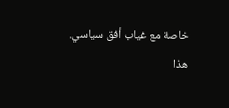خاصة مع غياب أفق سياسي.
هذا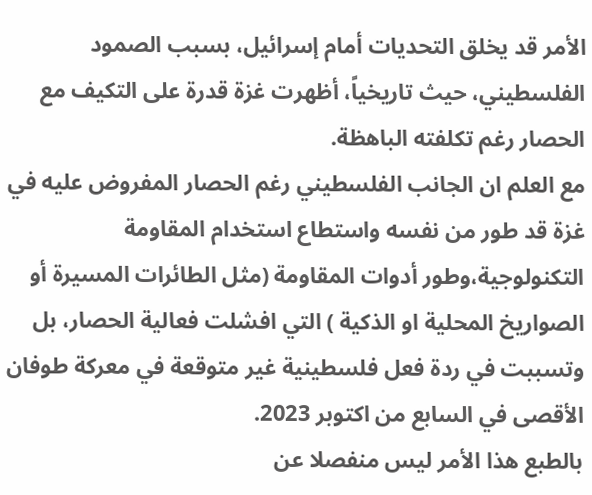الأمر قد يخلق التحديات أمام إسرائيل، بسبب الصمود الفلسطيني، حيث تاريخياً، أظهرت غزة قدرة على التكيف مع الحصار رغم تكلفته الباهظة.
مع العلم ان الجانب الفلسطيني رغم الحصار المفروض عليه في غزة قد طور من نفسه واستطاع استخدام المقاومة التكنولوجية،وطور أدوات المقاومة (مثل الطائرات المسيرة أو الصواريخ المحلية او الذكية ) التي افشلت فعالية الحصار، بل وتسببت في ردة فعل فلسطينية غير متوقعة في معركة طوفان الأقصى في السابع من اكتوبر 2023.
بالطبع هذا الأمر ليس منفصلا عن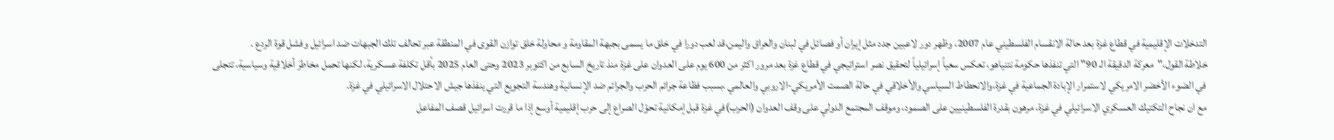التدخلات الإقليمية في قطاع غزة بعد حالة الانقسام الفلسطيني عام 2007، وظهر دور لاعبين جدد مثل إيران أو فصائل في لبنان والعراق واليمن،قد لعب دورا في خلق ما يسمى بجبهة المقاومة و محاولة خلق توازن القوى في المنطقة عبر تحالف تلك الجبهات ضد اسرائيل وفشل قوة الردع .
خلاطة القول،"معركة الدقيقة الـ 90" التي تنفذها حكومة نتنياهو، تعكس سعياً إسرائيلياً لتحقيق نصر استراتيجي في قطاع غزة بعد مرور اكثر من 600 يوم على العدوان على غزة منذ تاريخ السابع من اكتوبر 2023 وحتى العام 2025 بأقل تكلفة عسكرية، لكنها تحمل مخاطرَ أخلاقية وسياسية، تتجلى في الضوء الأخضر الامريكي لاستمرار الإبادة الجماعية في غزة،والانحطاط السياسي والأخلاقي في حالة الصمت الأمريكي-الاروبي والعالمي ،بسبب فظاعة جرائم الحرب والجرائم ضد الإنسانية وهندسة التجويع التي ينفذها جيش الاحتلال الاسرائيلي في غزة.
مع ان نجاح التكتيك العسكري الاسرائيلي في غزة، مرهون بقدرة الفلسطينيين على الصمود، وموقف المجتمع الدولي على وقف العدوان (الحرب)في غزة قبل إمكانية تحوّل الصراع إلى حرب إقليمية أوسع إذا ما قررت اسرائيل قصف المفاعل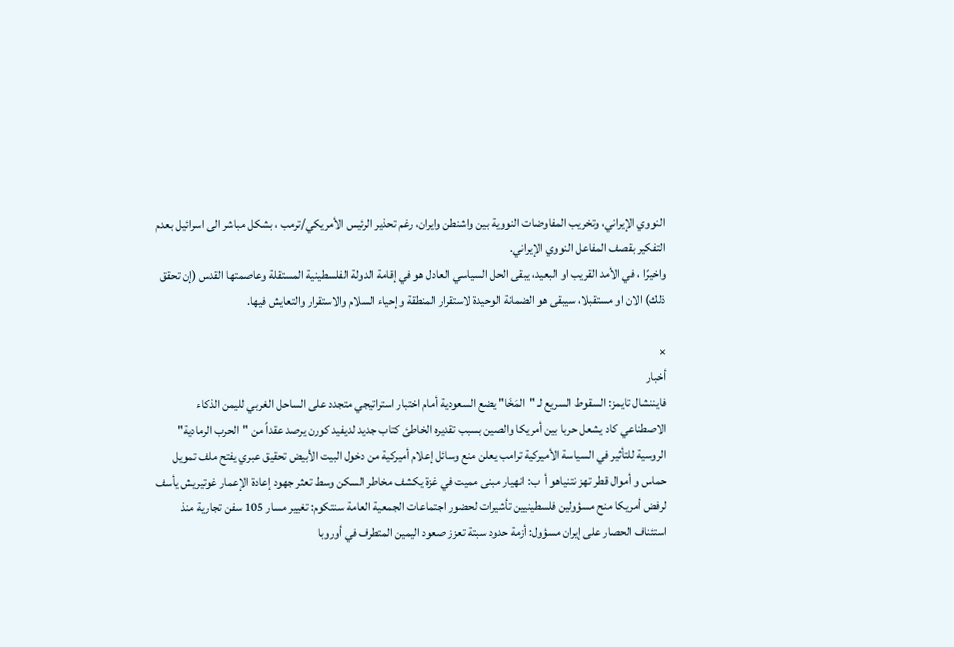النووي الإيراني، وتخريب المفاوضات النووية بين واشنطن وايران، رغم تحذير الرئيس الأمريكي/ترمب ، بشكل مباشر الى اسرائيل بعدم التفكير بقصف المفاعل النووي الإيراني.
واخيرًا ، في الأمد القريب او البعيد، يبقى الحل السياسي العادل هو في إقامة الدولة الفلسطينية المستقلة وعاصمتها القدس (إن تحقق ذلك) الان او مستقبلا، سيبقى هو الضمانة الوحيدة لاستقرار المنطقة وإحياء السلام والاستقرار والتعايش فيها.

×
أخبار
فايننشال تايمز: السقوط السريع لـ "المَخَا" يضع السعودية أمام اختبار استراتيجي متجدد على الساحل الغربي لليمن الذكاء الاصطناعي كاد يشعل حربا بين أمريكا والصين بسبب تقديره الخاطئ كتاب جديد لديفيد كورن يرصد عقداً من "الحرب الرمادية" الروسية للتأثير في السياسة الأميركية ترامب يعلن منع وسائل إعلام أميركية من دخول البيت الأبيض تحقيق عبري يفتح ملف تمويل حماس و أموال قطر تهز نتنياهو أ  ب: انهيار مبنى مميت في غزة يكشف مخاطر السكن وسط تعثر جهود إعادة الإعمار غوتيريش يأسف لرفض أمريكا منح مسؤولين فلسطينيين تأشيرات لحضور اجتماعات الجمعية العامة سنتكوم: تغيير مسار 105 سفن تجارية منذ استئناف الحصار على إيران مسؤول: أزمة حدود سبتة تعزز صعود اليمين المتطرف في أوروبا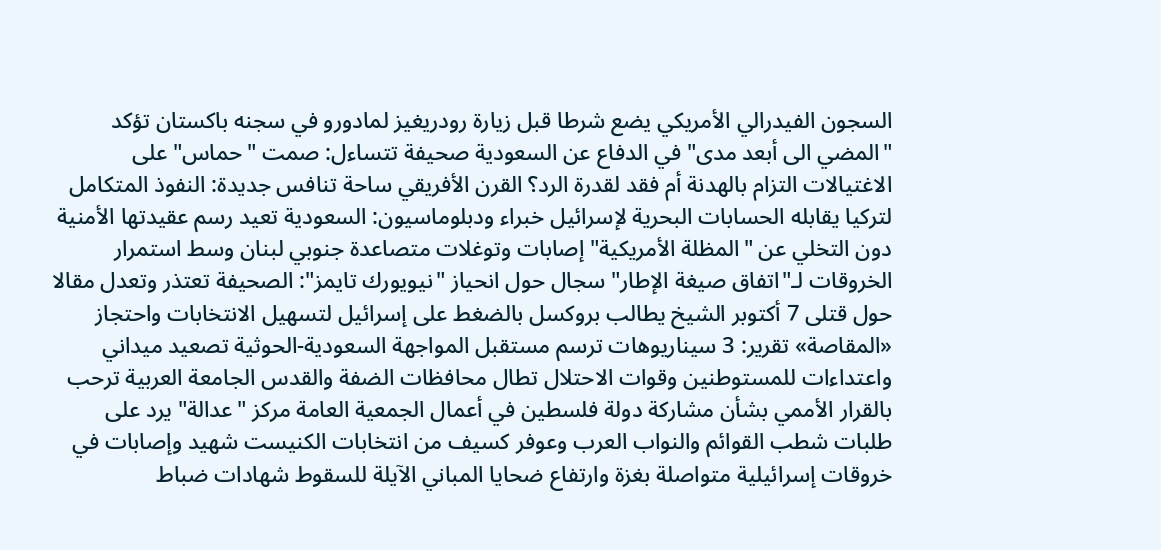السجون الفيدرالي الأمريكي يضع شرطا قبل زيارة رودريغيز لمادورو في سجنه باكستان تؤكد "المضي الى أبعد مدى" في الدفاع عن السعودية صحيفة تتساءل: صمت "حماس" على الاغتيالات التزام بالهدنة أم فقد لقدرة الرد؟ القرن الأفريقي ساحة تنافس جديدة: النفوذ المتكامل لتركيا يقابله الحسابات البحرية لإسرائيل خبراء ودبلوماسيون: السعودية تعيد رسم عقيدتها الأمنية دون التخلي عن "المظلة الأمريكية" إصابات وتوغلات متصاعدة جنوبي لبنان وسط استمرار الخروقات لـ"اتفاق صيغة الإطار" سجال حول انحياز "نيويورك تايمز": الصحيفة تعتذر وتعدل مقالا حول قتلى 7 أكتوبر الشيخ يطالب بروكسل بالضغط على إسرائيل لتسهيل الانتخابات واحتجاز «المقاصة» تقرير: 3 سيناريوهات ترسم مستقبل المواجهة السعودية-الحوثية تصعيد ميداني واعتداءات للمستوطنين وقوات الاحتلال تطال محافظات الضفة والقدس الجامعة العربية ترحب بالقرار الأممي بشأن مشاركة دولة فلسطين في أعمال الجمعية العامة مركز "عدالة" يرد على طلبات شطب القوائم والنواب العرب وعوفر كسيف من انتخابات الكنيست شهيد وإصابات في خروقات إسرائيلية متواصلة بغزة وارتفاع ضحايا المباني الآيلة للسقوط شهادات ضباط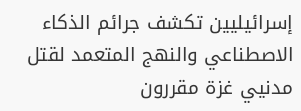إسرائيليين تكشف جرائم الذكاء الاصطناعي والنهج المتعمد لقتل مدنيي غزة مقررون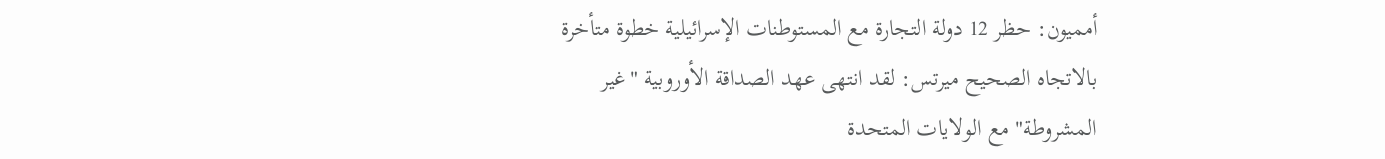أمميون: حظر 12 دولة التجارة مع المستوطنات الإسرائيلية خطوة متأخرة بالاتجاه الصحيح ميرتس: لقد انتهى عهد الصداقة الأوروبية "غير المشروطة" مع الولايات المتحدة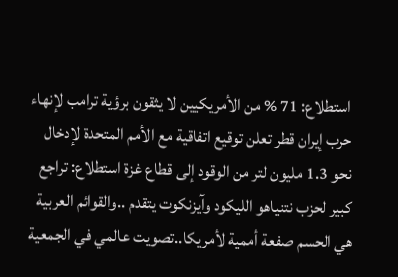استطلاع: 71 % من الأمريكيين لا يثقون برؤية ترامب لإنهاء حرب إيران قطر تعلن توقيع اتفاقية مع الأمم المتحدة لإدخال نحو 1.3 مليون لتر من الوقود إلى قطاع غزة استطلاع: تراجع كبير لحزب نتنياهو الليكود وآيزنكوت يتقدم ..والقوائم العربية هي الحسم صفعة أممية لأمريكا..تصويت عالمي في الجمعية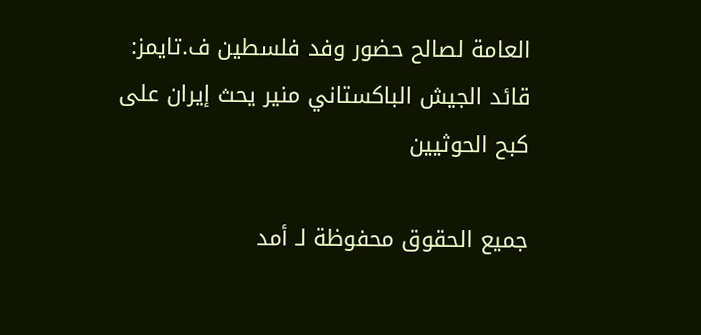العامة لصالح حضور وفد فلسطين ف.تايمز: قائد الجيش الباكستاني منير يحث إيران على كبح الحوثيين

جميع الحقوق محفوظة لـ أمد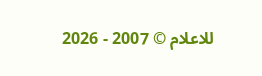للاعلام © 2007 - 2026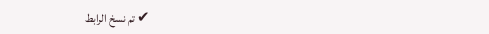✔ تم نسخ الرابط